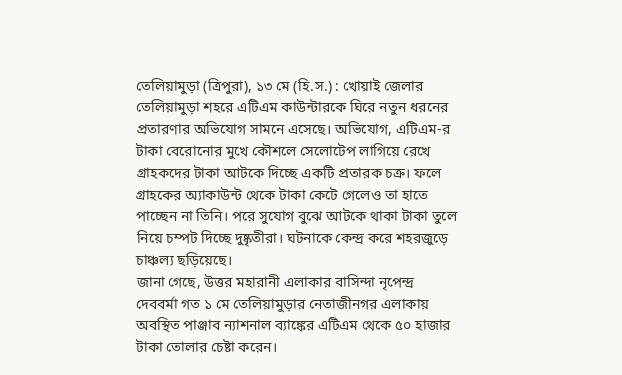তেলিয়ামুড়া (ত্রিপুরা), ১৩ মে (হি.স.) : খোয়াই জেলার তেলিয়ামুড়া শহরে এটিএম কাউন্টারকে ঘিরে নতুন ধরনের প্রতারণার অভিযোগ সামনে এসেছে। অভিযোগ, এটিএম-র টাকা বেরোনোর মুখে কৌশলে সেলোটেপ লাগিয়ে রেখে গ্রাহকদের টাকা আটকে দিচ্ছে একটি প্রতারক চক্র। ফলে গ্রাহকের অ্যাকাউন্ট থেকে টাকা কেটে গেলেও তা হাতে পাচ্ছেন না তিনি। পরে সুযোগ বুঝে আটকে থাকা টাকা তুলে নিয়ে চম্পট দিচ্ছে দুষ্কৃতীরা। ঘটনাকে কেন্দ্র করে শহরজুড়ে চাঞ্চল্য ছড়িয়েছে।
জানা গেছে, উত্তর মহারানী এলাকার বাসিন্দা নৃপেন্দ্র দেববর্মা গত ১ মে তেলিয়ামুড়ার নেতাজীনগর এলাকায় অবস্থিত পাঞ্জাব ন্যাশনাল ব্যাঙ্কের এটিএম থেকে ৫০ হাজার টাকা তোলার চেষ্টা করেন।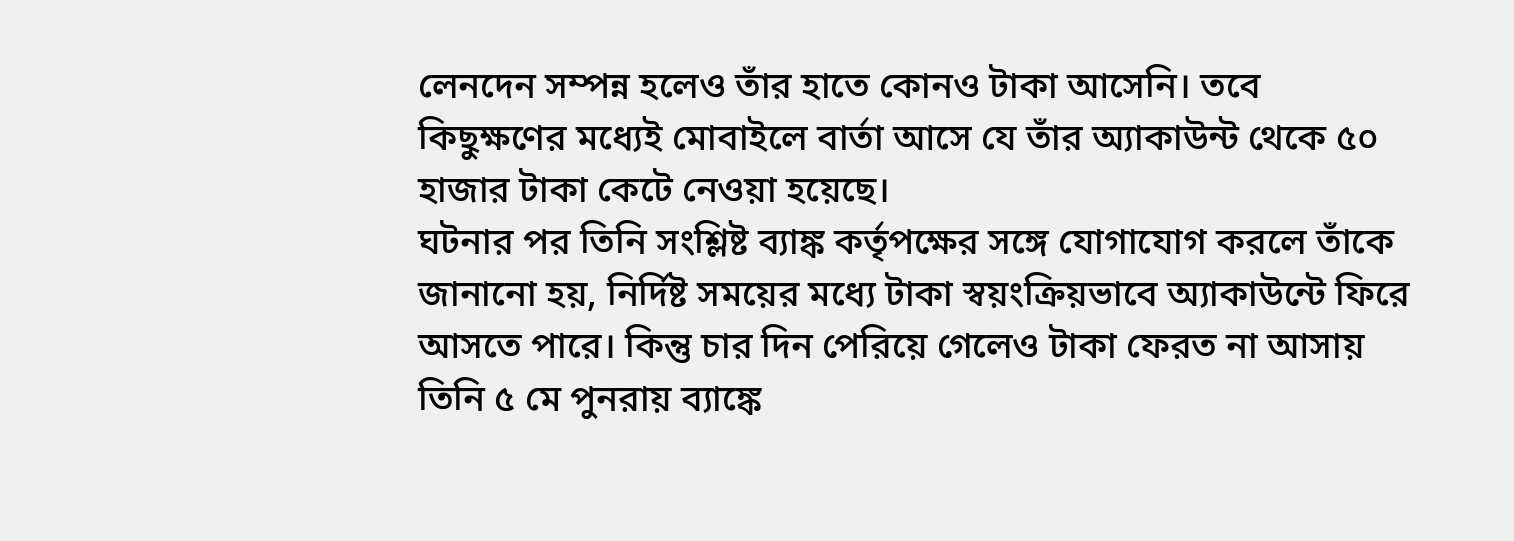লেনদেন সম্পন্ন হলেও তাঁর হাতে কোনও টাকা আসেনি। তবে কিছুক্ষণের মধ্যেই মোবাইলে বার্তা আসে যে তাঁর অ্যাকাউন্ট থেকে ৫০ হাজার টাকা কেটে নেওয়া হয়েছে।
ঘটনার পর তিনি সংশ্লিষ্ট ব্যাঙ্ক কর্তৃপক্ষের সঙ্গে যোগাযোগ করলে তাঁকে জানানো হয়, নির্দিষ্ট সময়ের মধ্যে টাকা স্বয়ংক্রিয়ভাবে অ্যাকাউন্টে ফিরে আসতে পারে। কিন্তু চার দিন পেরিয়ে গেলেও টাকা ফেরত না আসায় তিনি ৫ মে পুনরায় ব্যাঙ্কে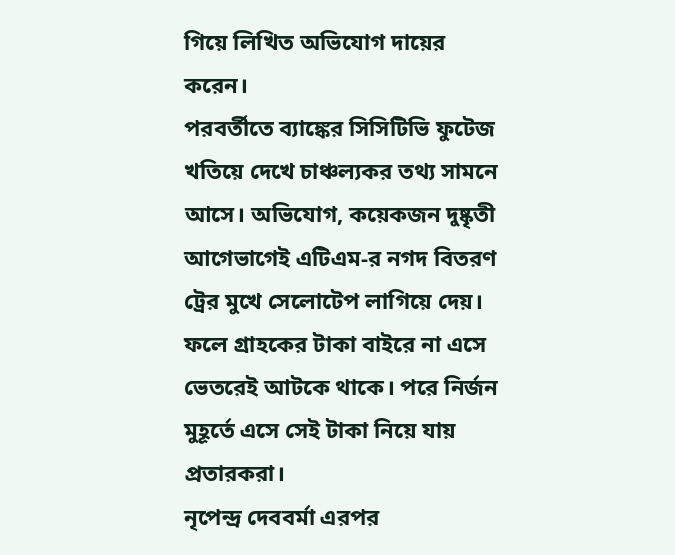গিয়ে লিখিত অভিযোগ দায়ের করেন।
পরবর্তীতে ব্যাঙ্কের সিসিটিভি ফুটেজ খতিয়ে দেখে চাঞ্চল্যকর তথ্য সামনে আসে। অভিযোগ, কয়েকজন দুষ্কৃতী আগেভাগেই এটিএম-র নগদ বিতরণ ট্রের মুখে সেলোটেপ লাগিয়ে দেয়। ফলে গ্রাহকের টাকা বাইরে না এসে ভেতরেই আটকে থাকে। পরে নির্জন মুহূর্তে এসে সেই টাকা নিয়ে যায় প্রতারকরা।
নৃপেন্দ্র দেববর্মা এরপর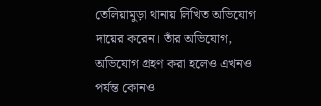তেলিয়ামুড়া থানায় লিখিত অভিযোগ দায়ের করেন। তাঁর অভিযোগ, অভিযোগ গ্রহণ করা হলেও এখনও পর্যন্ত কোনও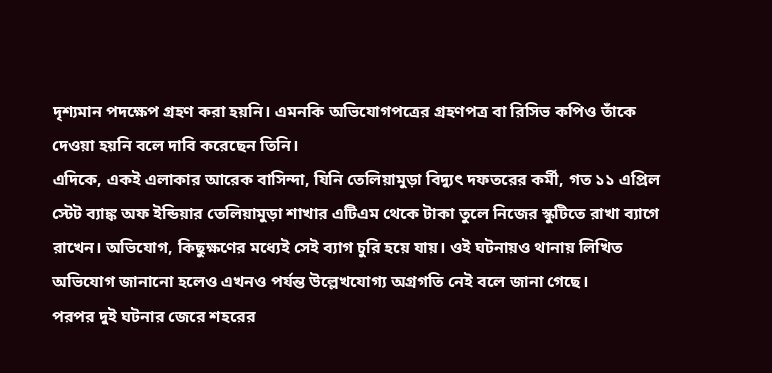দৃশ্যমান পদক্ষেপ গ্রহণ করা হয়নি। এমনকি অভিযোগপত্রের গ্রহণপত্র বা রিসিভ কপিও তাঁকে দেওয়া হয়নি বলে দাবি করেছেন তিনি।
এদিকে, একই এলাকার আরেক বাসিন্দা, যিনি তেলিয়ামুড়া বিদ্যুৎ দফতরের কর্মী, গত ১১ এপ্রিল স্টেট ব্যাঙ্ক অফ ইন্ডিয়ার তেলিয়ামুড়া শাখার এটিএম থেকে টাকা তুলে নিজের স্কুটিতে রাখা ব্যাগে রাখেন। অভিযোগ, কিছুক্ষণের মধ্যেই সেই ব্যাগ চুরি হয়ে যায়। ওই ঘটনায়ও থানায় লিখিত অভিযোগ জানানো হলেও এখনও পর্যন্ত উল্লেখযোগ্য অগ্রগতি নেই বলে জানা গেছে।
পরপর দুই ঘটনার জেরে শহরের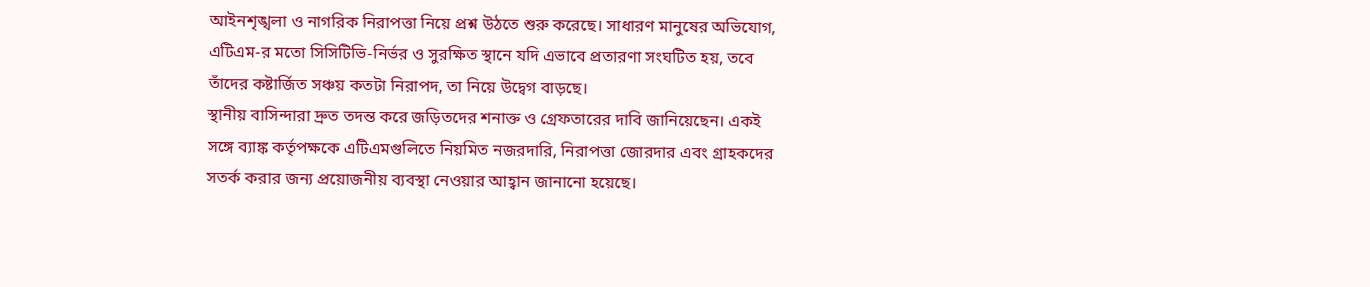আইনশৃঙ্খলা ও নাগরিক নিরাপত্তা নিয়ে প্রশ্ন উঠতে শুরু করেছে। সাধারণ মানুষের অভিযোগ, এটিএম-র মতো সিসিটিভি-নির্ভর ও সুরক্ষিত স্থানে যদি এভাবে প্রতারণা সংঘটিত হয়, তবে তাঁদের কষ্টার্জিত সঞ্চয় কতটা নিরাপদ, তা নিয়ে উদ্বেগ বাড়ছে।
স্থানীয় বাসিন্দারা দ্রুত তদন্ত করে জড়িতদের শনাক্ত ও গ্রেফতারের দাবি জানিয়েছেন। একই সঙ্গে ব্যাঙ্ক কর্তৃপক্ষকে এটিএমগুলিতে নিয়মিত নজরদারি, নিরাপত্তা জোরদার এবং গ্রাহকদের সতর্ক করার জন্য প্রয়োজনীয় ব্যবস্থা নেওয়ার আহ্বান জানানো হয়েছে।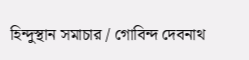হিন্দুস্থান সমাচার / গোবিন্দ দেবনাথ